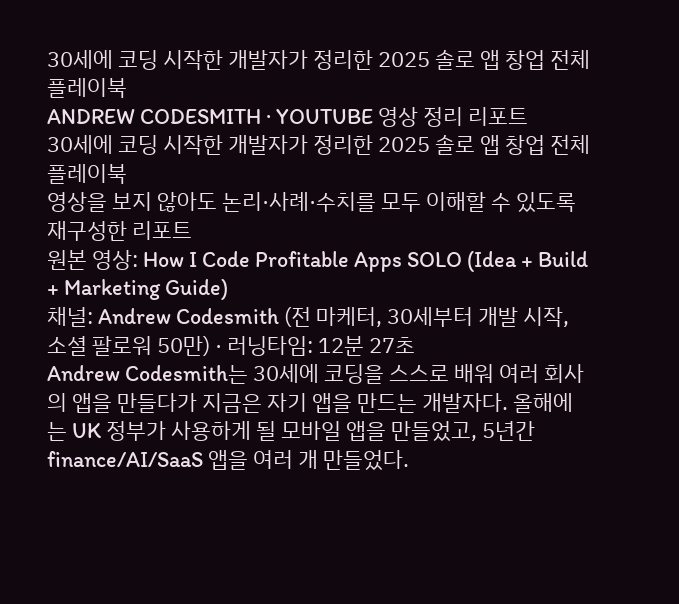30세에 코딩 시작한 개발자가 정리한 2025 솔로 앱 창업 전체 플레이북
ANDREW CODESMITH · YOUTUBE 영상 정리 리포트
30세에 코딩 시작한 개발자가 정리한 2025 솔로 앱 창업 전체 플레이북
영상을 보지 않아도 논리·사례·수치를 모두 이해할 수 있도록 재구성한 리포트
원본 영상: How I Code Profitable Apps SOLO (Idea + Build + Marketing Guide)
채널: Andrew Codesmith (전 마케터, 30세부터 개발 시작, 소셜 팔로워 50만) · 러닝타임: 12분 27초
Andrew Codesmith는 30세에 코딩을 스스로 배워 여러 회사의 앱을 만들다가 지금은 자기 앱을 만드는 개발자다. 올해에는 UK 정부가 사용하게 될 모바일 앱을 만들었고, 5년간 finance/AI/SaaS 앱을 여러 개 만들었다.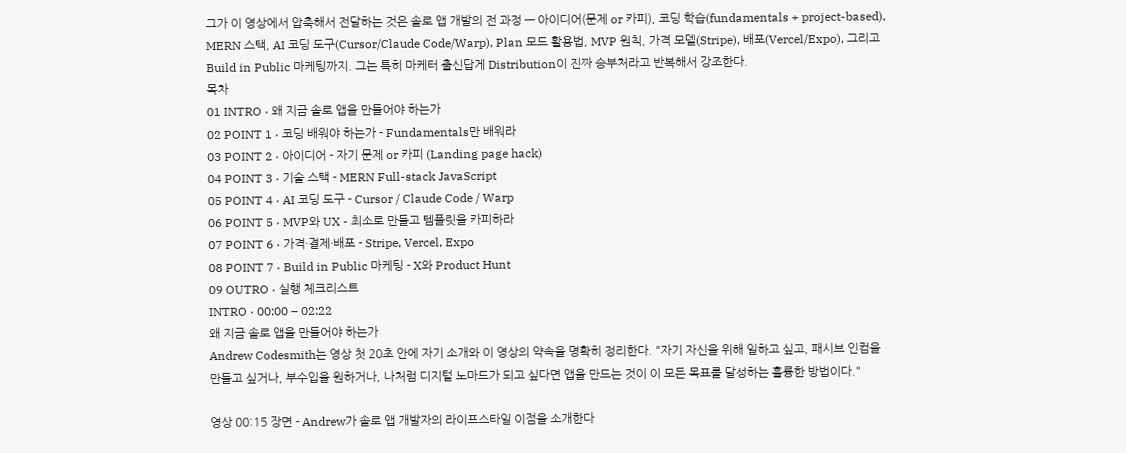그가 이 영상에서 압축해서 전달하는 것은 솔로 앱 개발의 전 과정 — 아이디어(문제 or 카피), 코딩 학습(fundamentals + project-based), MERN 스택, AI 코딩 도구(Cursor/Claude Code/Warp), Plan 모드 활용법, MVP 원칙, 가격 모델(Stripe), 배포(Vercel/Expo), 그리고 Build in Public 마케팅까지. 그는 특히 마케터 출신답게 Distribution이 진짜 승부처라고 반복해서 강조한다.
목차
01 INTRO · 왜 지금 솔로 앱을 만들어야 하는가
02 POINT 1 · 코딩 배워야 하는가 - Fundamentals만 배워라
03 POINT 2 · 아이디어 - 자기 문제 or 카피 (Landing page hack)
04 POINT 3 · 기술 스택 - MERN Full-stack JavaScript
05 POINT 4 · AI 코딩 도구 - Cursor / Claude Code / Warp
06 POINT 5 · MVP와 UX - 최소로 만들고 템플릿을 카피하라
07 POINT 6 · 가격·결제·배포 - Stripe, Vercel, Expo
08 POINT 7 · Build in Public 마케팅 - X와 Product Hunt
09 OUTRO · 실행 체크리스트
INTRO · 00:00 – 02:22
왜 지금 솔로 앱을 만들어야 하는가
Andrew Codesmith는 영상 첫 20초 안에 자기 소개와 이 영상의 약속을 명확히 정리한다. "자기 자신을 위해 일하고 싶고, 패시브 인컴을 만들고 싶거나, 부수입을 원하거나, 나처럼 디지털 노마드가 되고 싶다면 앱을 만드는 것이 이 모든 목표를 달성하는 훌륭한 방법이다."

영상 00:15 장면 - Andrew가 솔로 앱 개발자의 라이프스타일 이점을 소개한다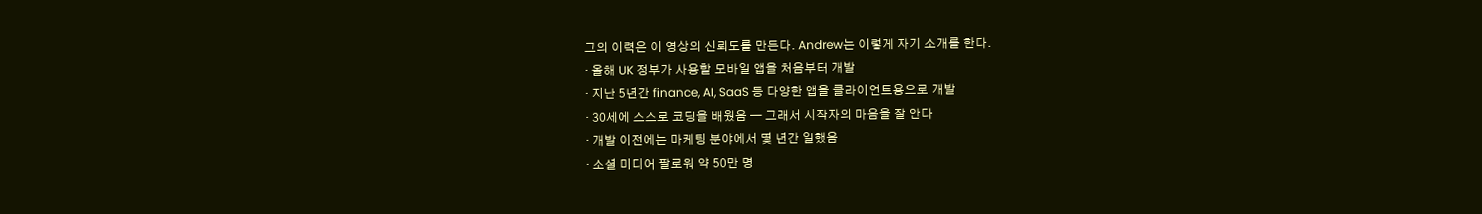그의 이력은 이 영상의 신뢰도를 만든다. Andrew는 이렇게 자기 소개를 한다.
· 올해 UK 정부가 사용할 모바일 앱을 처음부터 개발
· 지난 5년간 finance, AI, SaaS 등 다양한 앱을 클라이언트용으로 개발
· 30세에 스스로 코딩을 배웠음 — 그래서 시작자의 마음을 잘 안다
· 개발 이전에는 마케팅 분야에서 몇 년간 일했음
· 소셜 미디어 팔로워 약 50만 명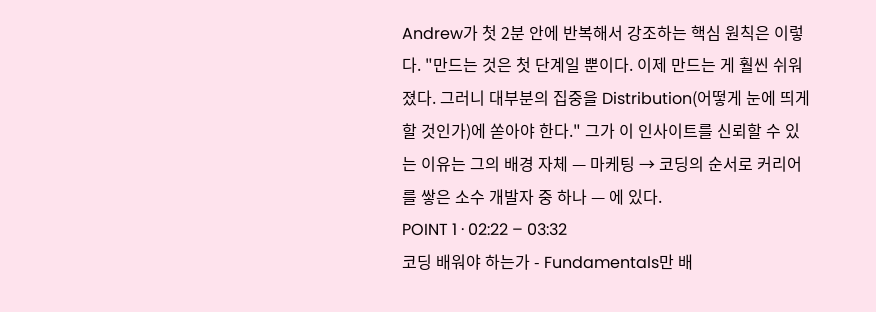Andrew가 첫 2분 안에 반복해서 강조하는 핵심 원칙은 이렇다. "만드는 것은 첫 단계일 뿐이다. 이제 만드는 게 훨씬 쉬워졌다. 그러니 대부분의 집중을 Distribution(어떻게 눈에 띄게 할 것인가)에 쏟아야 한다." 그가 이 인사이트를 신뢰할 수 있는 이유는 그의 배경 자체 — 마케팅 → 코딩의 순서로 커리어를 쌓은 소수 개발자 중 하나 — 에 있다.
POINT 1 · 02:22 – 03:32
코딩 배워야 하는가 - Fundamentals만 배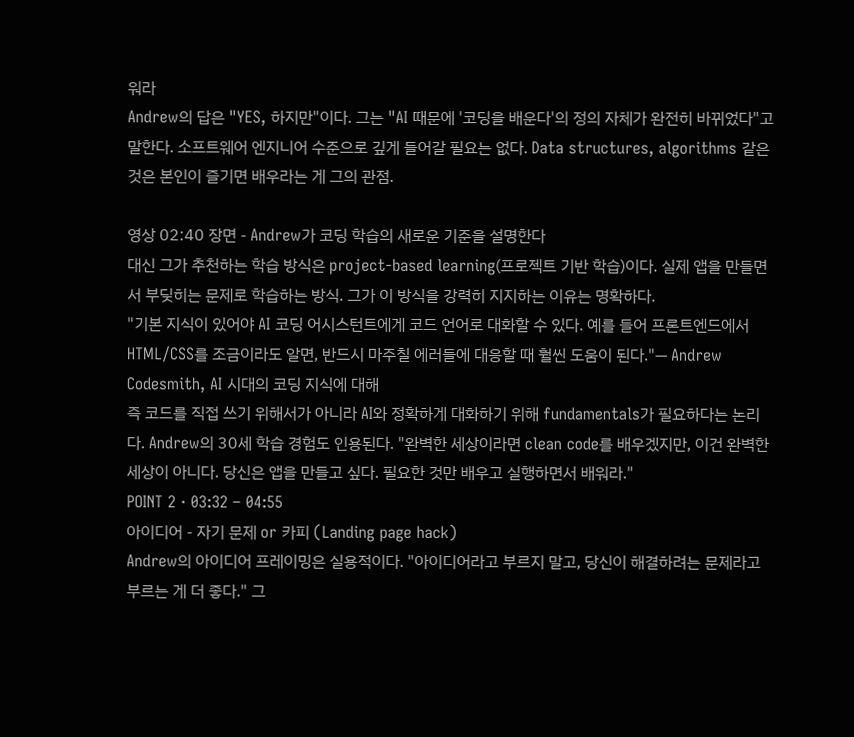워라
Andrew의 답은 "YES, 하지만"이다. 그는 "AI 때문에 '코딩을 배운다'의 정의 자체가 완전히 바뀌었다"고 말한다. 소프트웨어 엔지니어 수준으로 깊게 들어갈 필요는 없다. Data structures, algorithms 같은 것은 본인이 즐기면 배우라는 게 그의 관점.

영상 02:40 장면 - Andrew가 코딩 학습의 새로운 기준을 설명한다
대신 그가 추천하는 학습 방식은 project-based learning(프로젝트 기반 학습)이다. 실제 앱을 만들면서 부딪히는 문제로 학습하는 방식. 그가 이 방식을 강력히 지지하는 이유는 명확하다.
"기본 지식이 있어야 AI 코딩 어시스턴트에게 코드 언어로 대화할 수 있다. 예를 들어 프론트엔드에서 HTML/CSS를 조금이라도 알면, 반드시 마주칠 에러들에 대응할 때 훨씬 도움이 된다."— Andrew Codesmith, AI 시대의 코딩 지식에 대해
즉 코드를 직접 쓰기 위해서가 아니라 AI와 정확하게 대화하기 위해 fundamentals가 필요하다는 논리다. Andrew의 30세 학습 경험도 인용된다. "완벽한 세상이라면 clean code를 배우겠지만, 이건 완벽한 세상이 아니다. 당신은 앱을 만들고 싶다. 필요한 것만 배우고 실행하면서 배워라."
POINT 2 · 03:32 – 04:55
아이디어 - 자기 문제 or 카피 (Landing page hack)
Andrew의 아이디어 프레이밍은 실용적이다. "아이디어라고 부르지 말고, 당신이 해결하려는 문제라고 부르는 게 더 좋다." 그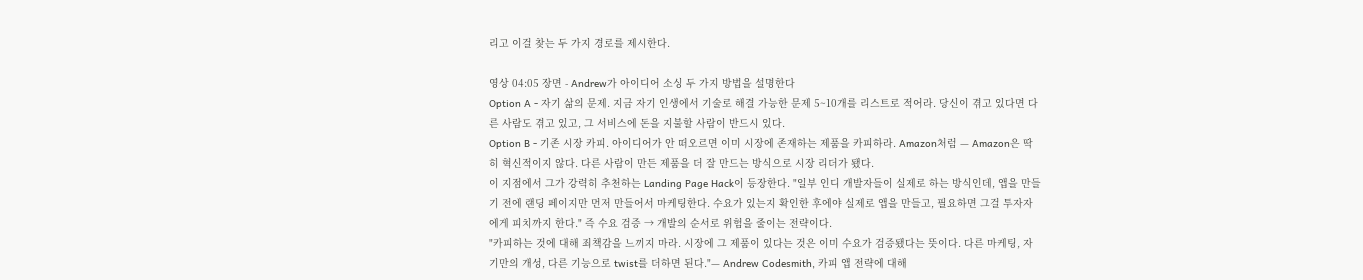리고 이걸 찾는 두 가지 경로를 제시한다.

영상 04:05 장면 - Andrew가 아이디어 소싱 두 가지 방법을 설명한다
Option A - 자기 삶의 문제. 지금 자기 인생에서 기술로 해결 가능한 문제 5~10개를 리스트로 적어라. 당신이 겪고 있다면 다른 사람도 겪고 있고, 그 서비스에 돈을 지불할 사람이 반드시 있다.
Option B - 기존 시장 카피. 아이디어가 안 떠오르면 이미 시장에 존재하는 제품을 카피하라. Amazon처럼 — Amazon은 딱히 혁신적이지 않다. 다른 사람이 만든 제품을 더 잘 만드는 방식으로 시장 리더가 됐다.
이 지점에서 그가 강력히 추천하는 Landing Page Hack이 등장한다. "일부 인디 개발자들이 실제로 하는 방식인데, 앱을 만들기 전에 랜딩 페이지만 먼저 만들어서 마케팅한다. 수요가 있는지 확인한 후에야 실제로 앱을 만들고, 필요하면 그걸 투자자에게 피치까지 한다." 즉 수요 검증 → 개발의 순서로 위험을 줄이는 전략이다.
"카피하는 것에 대해 죄책감을 느끼지 마라. 시장에 그 제품이 있다는 것은 이미 수요가 검증됐다는 뜻이다. 다른 마케팅, 자기만의 개성, 다른 기능으로 twist를 더하면 된다."— Andrew Codesmith, 카피 앱 전략에 대해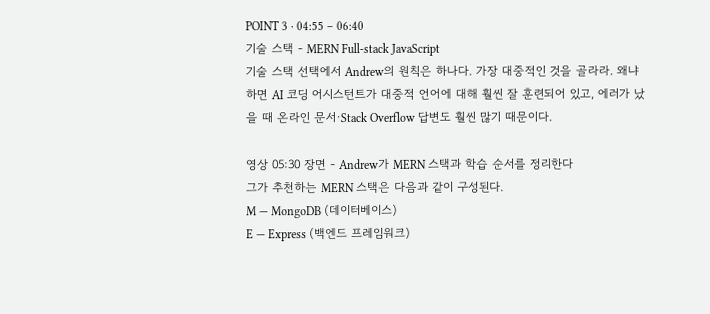POINT 3 · 04:55 – 06:40
기술 스택 - MERN Full-stack JavaScript
기술 스택 선택에서 Andrew의 원칙은 하나다. 가장 대중적인 것을 골라라. 왜냐하면 AI 코딩 어시스턴트가 대중적 언어에 대해 훨씬 잘 훈련되어 있고, 에러가 났을 때 온라인 문서·Stack Overflow 답변도 훨씬 많기 때문이다.

영상 05:30 장면 - Andrew가 MERN 스택과 학습 순서를 정리한다
그가 추천하는 MERN 스택은 다음과 같이 구성된다.
M — MongoDB (데이터베이스)
E — Express (백엔드 프레임워크)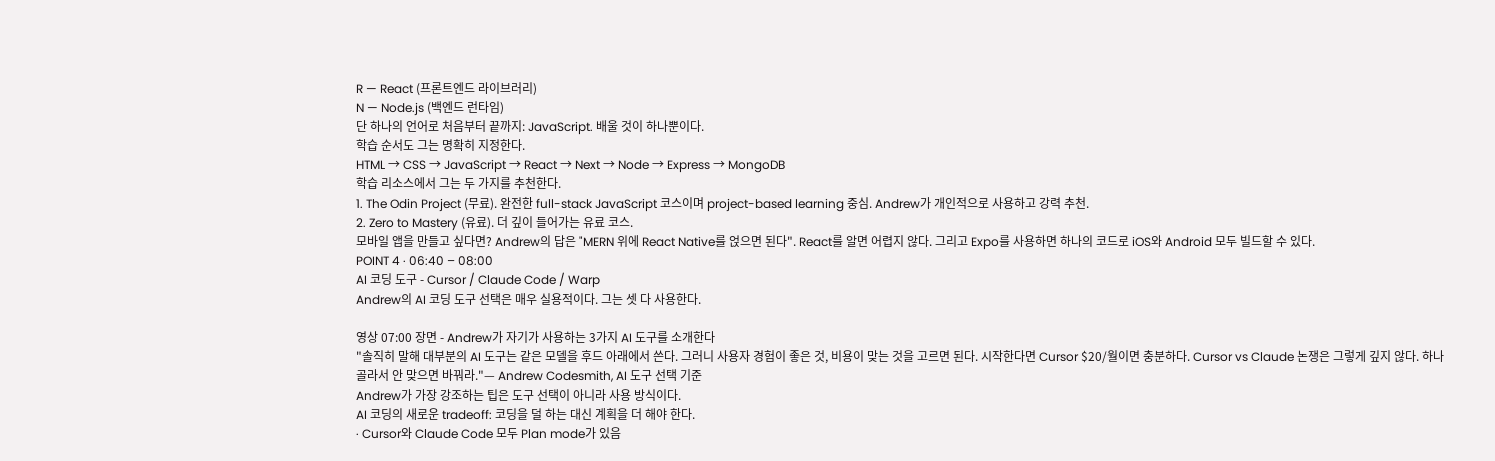R — React (프론트엔드 라이브러리)
N — Node.js (백엔드 런타임)
단 하나의 언어로 처음부터 끝까지: JavaScript. 배울 것이 하나뿐이다.
학습 순서도 그는 명확히 지정한다.
HTML → CSS → JavaScript → React → Next → Node → Express → MongoDB
학습 리소스에서 그는 두 가지를 추천한다.
1. The Odin Project (무료). 완전한 full-stack JavaScript 코스이며 project-based learning 중심. Andrew가 개인적으로 사용하고 강력 추천.
2. Zero to Mastery (유료). 더 깊이 들어가는 유료 코스.
모바일 앱을 만들고 싶다면? Andrew의 답은 "MERN 위에 React Native를 얹으면 된다". React를 알면 어렵지 않다. 그리고 Expo를 사용하면 하나의 코드로 iOS와 Android 모두 빌드할 수 있다.
POINT 4 · 06:40 – 08:00
AI 코딩 도구 - Cursor / Claude Code / Warp
Andrew의 AI 코딩 도구 선택은 매우 실용적이다. 그는 셋 다 사용한다.

영상 07:00 장면 - Andrew가 자기가 사용하는 3가지 AI 도구를 소개한다
"솔직히 말해 대부분의 AI 도구는 같은 모델을 후드 아래에서 쓴다. 그러니 사용자 경험이 좋은 것, 비용이 맞는 것을 고르면 된다. 시작한다면 Cursor $20/월이면 충분하다. Cursor vs Claude 논쟁은 그렇게 깊지 않다. 하나 골라서 안 맞으면 바꿔라."— Andrew Codesmith, AI 도구 선택 기준
Andrew가 가장 강조하는 팁은 도구 선택이 아니라 사용 방식이다.
AI 코딩의 새로운 tradeoff: 코딩을 덜 하는 대신 계획을 더 해야 한다.
· Cursor와 Claude Code 모두 Plan mode가 있음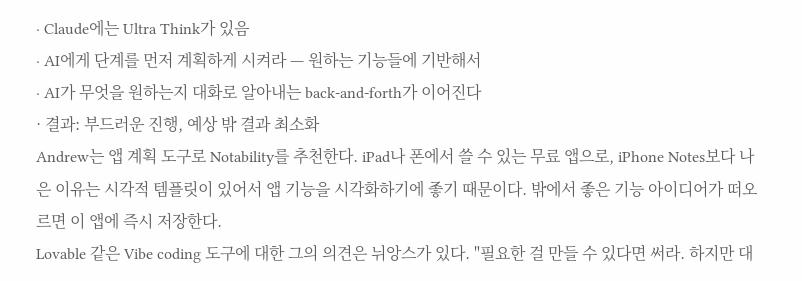· Claude에는 Ultra Think가 있음
· AI에게 단계를 먼저 계획하게 시켜라 — 원하는 기능들에 기반해서
· AI가 무엇을 원하는지 대화로 알아내는 back-and-forth가 이어진다
· 결과: 부드러운 진행, 예상 밖 결과 최소화
Andrew는 앱 계획 도구로 Notability를 추천한다. iPad나 폰에서 쓸 수 있는 무료 앱으로, iPhone Notes보다 나은 이유는 시각적 템플릿이 있어서 앱 기능을 시각화하기에 좋기 때문이다. 밖에서 좋은 기능 아이디어가 떠오르면 이 앱에 즉시 저장한다.
Lovable 같은 Vibe coding 도구에 대한 그의 의견은 뉘앙스가 있다. "필요한 걸 만들 수 있다면 써라. 하지만 대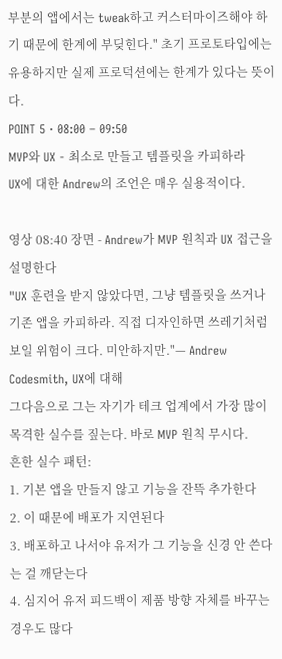부분의 앱에서는 tweak하고 커스터마이즈해야 하기 때문에 한계에 부딪힌다." 초기 프로토타입에는 유용하지만 실제 프로덕션에는 한계가 있다는 뜻이다.
POINT 5 · 08:00 – 09:50
MVP와 UX - 최소로 만들고 템플릿을 카피하라
UX에 대한 Andrew의 조언은 매우 실용적이다.

영상 08:40 장면 - Andrew가 MVP 원칙과 UX 접근을 설명한다
"UX 훈련을 받지 않았다면, 그냥 템플릿을 쓰거나 기존 앱을 카피하라. 직접 디자인하면 쓰레기처럼 보일 위험이 크다. 미안하지만."— Andrew Codesmith, UX에 대해
그다음으로 그는 자기가 테크 업계에서 가장 많이 목격한 실수를 짚는다. 바로 MVP 원칙 무시다.
흔한 실수 패턴:
1. 기본 앱을 만들지 않고 기능을 잔뜩 추가한다
2. 이 때문에 배포가 지연된다
3. 배포하고 나서야 유저가 그 기능을 신경 안 쓴다는 걸 깨닫는다
4. 심지어 유저 피드백이 제품 방향 자체를 바꾸는 경우도 많다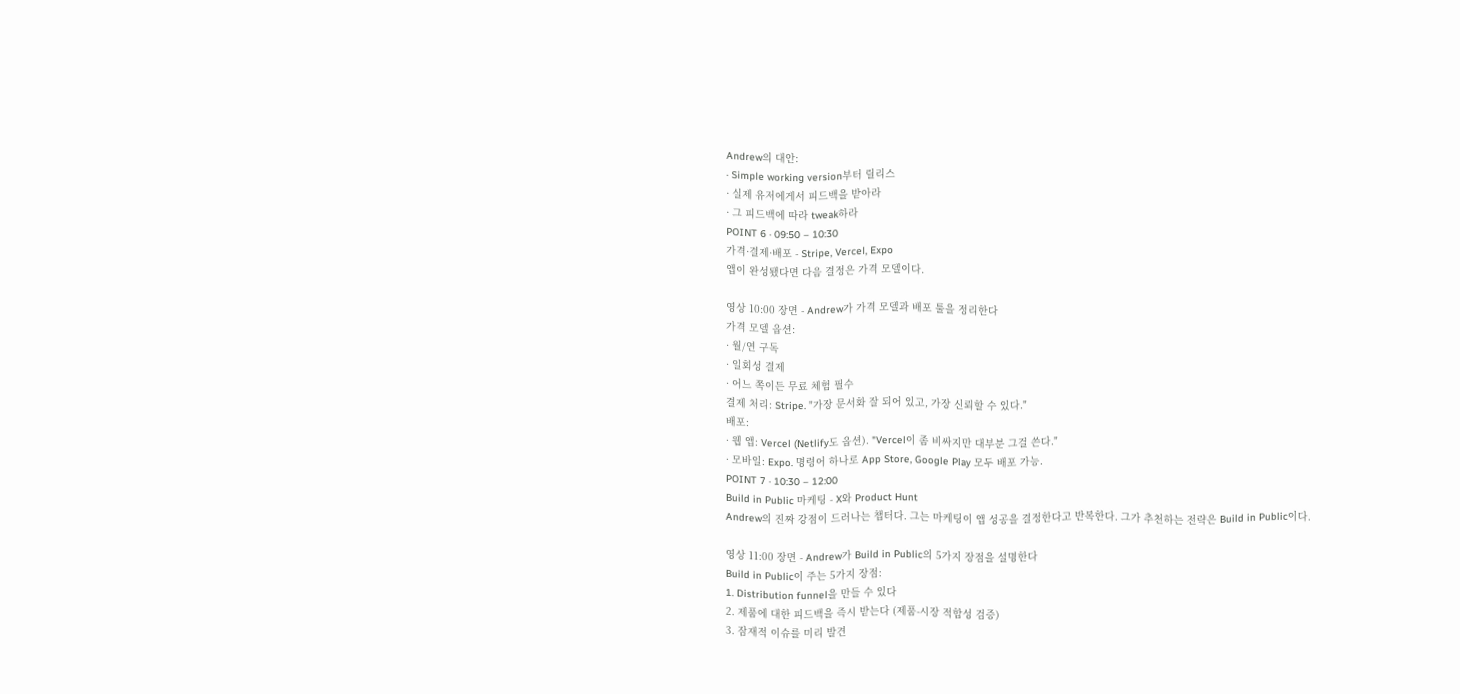Andrew의 대안:
· Simple working version부터 릴리스
· 실제 유저에게서 피드백을 받아라
· 그 피드백에 따라 tweak하라
POINT 6 · 09:50 – 10:30
가격·결제·배포 - Stripe, Vercel, Expo
앱이 완성됐다면 다음 결정은 가격 모델이다.

영상 10:00 장면 - Andrew가 가격 모델과 배포 툴을 정리한다
가격 모델 옵션:
· 월/연 구독
· 일회성 결제
· 어느 쪽이든 무료 체험 필수
결제 처리: Stripe. "가장 문서화 잘 되어 있고, 가장 신뢰할 수 있다."
배포:
· 웹 앱: Vercel (Netlify도 옵션). "Vercel이 좀 비싸지만 대부분 그걸 쓴다."
· 모바일: Expo. 명령어 하나로 App Store, Google Play 모두 배포 가능.
POINT 7 · 10:30 – 12:00
Build in Public 마케팅 - X와 Product Hunt
Andrew의 진짜 강점이 드러나는 챕터다. 그는 마케팅이 앱 성공을 결정한다고 반복한다. 그가 추천하는 전략은 Build in Public이다.

영상 11:00 장면 - Andrew가 Build in Public의 5가지 장점을 설명한다
Build in Public이 주는 5가지 장점:
1. Distribution funnel을 만들 수 있다
2. 제품에 대한 피드백을 즉시 받는다 (제품-시장 적합성 검증)
3. 잠재적 이슈를 미리 발견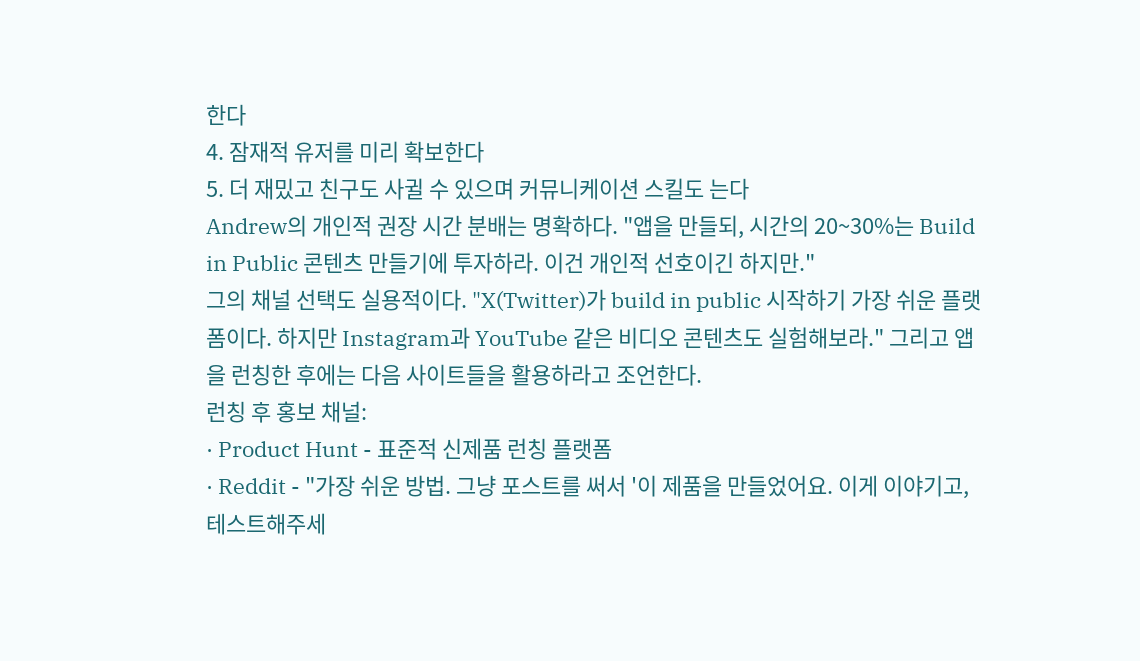한다
4. 잠재적 유저를 미리 확보한다
5. 더 재밌고 친구도 사귈 수 있으며 커뮤니케이션 스킬도 는다
Andrew의 개인적 권장 시간 분배는 명확하다. "앱을 만들되, 시간의 20~30%는 Build in Public 콘텐츠 만들기에 투자하라. 이건 개인적 선호이긴 하지만."
그의 채널 선택도 실용적이다. "X(Twitter)가 build in public 시작하기 가장 쉬운 플랫폼이다. 하지만 Instagram과 YouTube 같은 비디오 콘텐츠도 실험해보라." 그리고 앱을 런칭한 후에는 다음 사이트들을 활용하라고 조언한다.
런칭 후 홍보 채널:
· Product Hunt - 표준적 신제품 런칭 플랫폼
· Reddit - "가장 쉬운 방법. 그냥 포스트를 써서 '이 제품을 만들었어요. 이게 이야기고, 테스트해주세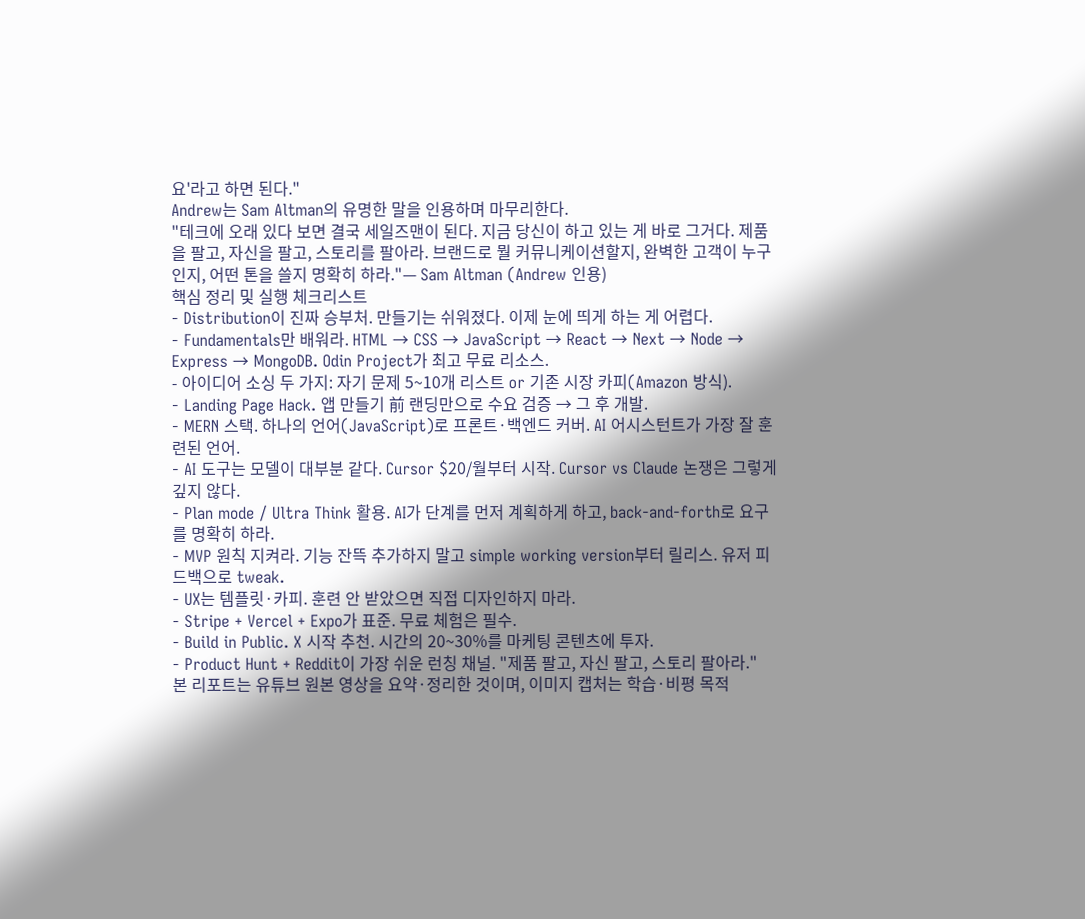요'라고 하면 된다."
Andrew는 Sam Altman의 유명한 말을 인용하며 마무리한다.
"테크에 오래 있다 보면 결국 세일즈맨이 된다. 지금 당신이 하고 있는 게 바로 그거다. 제품을 팔고, 자신을 팔고, 스토리를 팔아라. 브랜드로 뭘 커뮤니케이션할지, 완벽한 고객이 누구인지, 어떤 톤을 쓸지 명확히 하라."— Sam Altman (Andrew 인용)
핵심 정리 및 실행 체크리스트
- Distribution이 진짜 승부처. 만들기는 쉬워졌다. 이제 눈에 띄게 하는 게 어렵다.
- Fundamentals만 배워라. HTML → CSS → JavaScript → React → Next → Node → Express → MongoDB. Odin Project가 최고 무료 리소스.
- 아이디어 소싱 두 가지: 자기 문제 5~10개 리스트 or 기존 시장 카피(Amazon 방식).
- Landing Page Hack. 앱 만들기 前 랜딩만으로 수요 검증 → 그 후 개발.
- MERN 스택. 하나의 언어(JavaScript)로 프론트·백엔드 커버. AI 어시스턴트가 가장 잘 훈련된 언어.
- AI 도구는 모델이 대부분 같다. Cursor $20/월부터 시작. Cursor vs Claude 논쟁은 그렇게 깊지 않다.
- Plan mode / Ultra Think 활용. AI가 단계를 먼저 계획하게 하고, back-and-forth로 요구를 명확히 하라.
- MVP 원칙 지켜라. 기능 잔뜩 추가하지 말고 simple working version부터 릴리스. 유저 피드백으로 tweak.
- UX는 템플릿·카피. 훈련 안 받았으면 직접 디자인하지 마라.
- Stripe + Vercel + Expo가 표준. 무료 체험은 필수.
- Build in Public. X 시작 추천. 시간의 20~30%를 마케팅 콘텐츠에 투자.
- Product Hunt + Reddit이 가장 쉬운 런칭 채널. "제품 팔고, 자신 팔고, 스토리 팔아라."
본 리포트는 유튜브 원본 영상을 요약·정리한 것이며, 이미지 캡처는 학습·비평 목적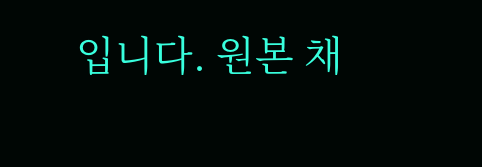입니다. 원본 채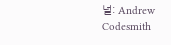널: Andrew Codesmith